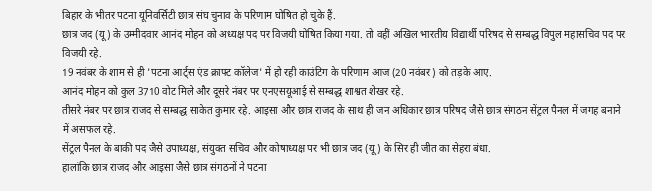बिहार के भीतर पटना यूनिवर्सिटी छात्र संघ चुनाव के परिणाम घोषित हो चुके हैं.
छात्र जद (यू) के उम्मीदवार आनंद मोहन को अध्यक्ष पद पर विजयी घोषित किया गया. तो वहीं अखिल भारतीय विद्यार्थी परिषद से सम्बद्ध विपुल महासचिव पद पर विजयी रहे.
19 नवंबर के शाम से ही 'पटना आर्ट्स एंड क्राफ्ट कॉलेज' में हो रही काउंटिग के परिणाम आज (20 नवंबर) को तड़के आए.
आनंद मोहन को कुल 3710 वोट मिले और दूसरे नंबर पर एनएसयूआई से सम्बद्ध शाश्वत शेखर रहे.
तीसरे नंबर पर छात्र राजद से सम्बद्ध साकेत कुमार रहे. आइसा और छात्र राजद के साथ ही जन अधिकार छात्र परिषद जैसे छात्र संगठन सेंट्रल पैनल में जगह बनाने में असफल रहे.
सेंट्रल पैनल के बाकी पद जैसे उपाध्यक्ष, संयुक्त सचिव और कोषाध्यक्ष पर भी छात्र जद (यू) के सिर ही जीत का सेहरा बंधा.
हालांकि छात्र राजद और आइसा जैसे छात्र संगठनों ने पटना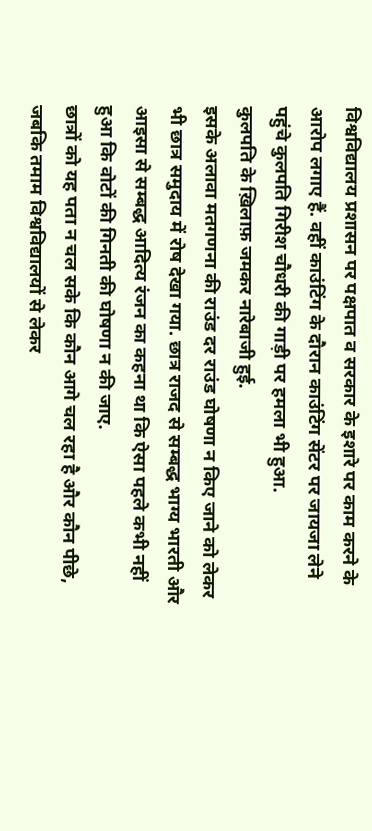विश्वविद्यालय प्रशासन पर पक्षपात व सरकार के इशारे पर काम करने के आरोप लगाए हैं. वहीं काउंटिंग के दौरान काउंटिंग सेंटर पर जायजा लेने पहुंचे कुलपति गिरीश चौधरी की गाड़ी पर हमला भी हुआ.
कुलपति के ख़िलाफ़ जमकर नारेबाजी हुई.
इसके अलावा मतगणना की राउंड दर राउंड घोषणा न किए जाने को लेकर भी छात्र समुदाय में रोष देखा गया. छात्र राजद से सम्बद्ध भाग्य भारती और आइसा से सम्बद्ध आदित्य रंजन का कहना था कि ऐसा पहले कभी नहीं हुआ कि वोटों की गिनती की घोषणा न की जाए.
छात्रों को यह पता न चल सके कि कौन आगे चल रहा है और कौन पीछे, जबकि तमाम विश्वविद्यालयों से लेकर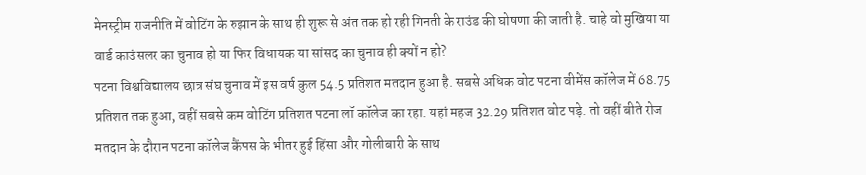मेनस्ट्रीम राजनीति में वोटिंग के रुझान के साथ ही शुरू से अंत तक हो रही गिनती के राउंड की घोषणा की जाती है. चाहे वो मुखिया या वार्ड काउंसलर का चुनाव हो या फिर विधायक या सांसद का चुनाव ही क्यों न हो?
पटना विश्वविद्यालय छात्र संघ चुनाव में इस वर्ष कुल 54.5 प्रतिशत मतदान हुआ है. सबसे अधिक वोट पटना वीमेंस कॉलेज में 68.75 प्रतिशत तक हुआ, वहीं सबसे कम वोटिंग प्रतिशत पटना लॉ कॉलेज का रहा. यहां महज 32.29 प्रतिशत वोट पड़े. तो वहीं बीते रोज मतदान के दौरान पटना कॉलेज कैंपस के भीतर हुई हिंसा और गोलीबारी के साथ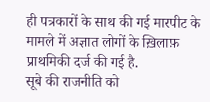ही पत्रकारों के साथ की गई मारपीट के मामले में अज्ञात लोगों के ख़िलाफ़ प्राथमिकी दर्ज की गई है.
सूबे की राजनीति को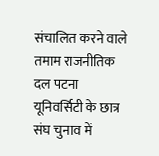संचालित करने वाले तमाम राजनीतिक दल पटना यूनिवर्सिटी के छात्र संघ चुनाव में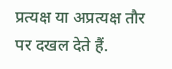प्रत्यक्ष या अप्रत्यक्ष तौर पर दखल देते हैं.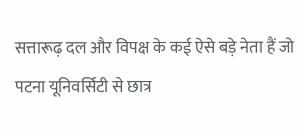सत्तारूढ़ दल और विपक्ष के कई ऐसे बड़े नेता हैं जो पटना यूनिवर्सिटी से छात्र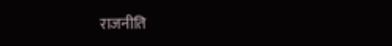राजनीति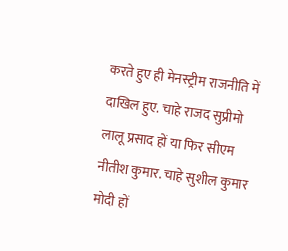करते हुए ही मेनस्ट्रीम राजनीति में दाखिल हुए. चाहे राजद सुप्रीमो लालू प्रसाद हों या फिर सीएम नीतीश कुमार. चाहे सुशील कुमार मोदी हों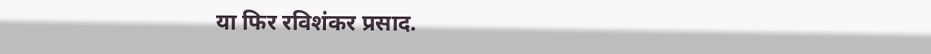या फिर रविशंकर प्रसाद.